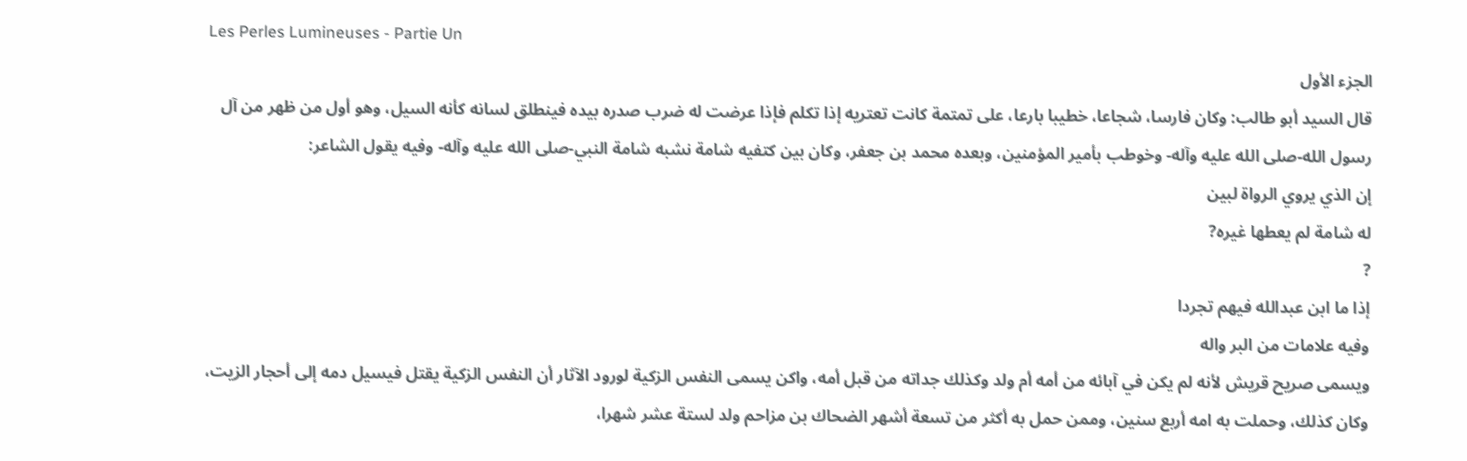Les Perles Lumineuses - Partie Un
الجزء الأول
قال السيد أبو طالب: وكان فارسا، شجاعا، خطيبا بارعا، على تمتمة كانت تعتريه إذا تكلم فإذا عرضت له ضرب صدره بيده فينطلق لسانه كأنه السيل، وهو أول من ظهر من آل رسول الله-صلى الله عليه وآله- وخوطب بأمير المؤمنين، وبعده محمد بن جعفر، وكان بين كتفيه شامة نشبه شامة النبي-صلى الله عليه وآله- وفيه يقول الشاعر:
إن الذي يروي الرواة لبين
له شامة لم يعطها غيره?
?
إذا ما ابن عبدالله فيهم تجردا
وفيه علامات من البر واله
ويسمى صريح قريش لأنه لم يكن في آبائه من أمه أم ولد وكذلك جداته من قبل أمه، واكن يسمى النفس الزكية لورود الآثار أن النفس الزكية يقتل فيسيل دمه إلى أحجار الزيت، وكان كذلك، وحملت به امه أربع سنين، وممن حمل به أكثر من تسعة أشهر الضحاك بن مزاحم ولد لستة عشر شهرا،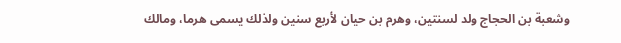وشعبة بن الحجاج ولد لسنتين، وهرم بن حيان لأربع سنين ولذلك يسمى هرما، ومالك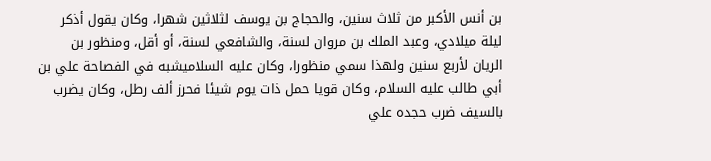بن أنس الأكبر من ثلاث سنين، والحجاج بن يوسف لثلاثين شهرا، وكان يقول أذكر ليلة ميلادي، وعبد الملك بن مروان لسنة، والشافعي لسنة، أو أقل، ومنظور بن الريان لأربع سنين ولهذا سمي منظورا، وكان عليه السلاميشبه في الفصاحة علي بن أبي طالب عليه السلام، وكان قويا حمل ذات يوم شيئا فحرز ألف رطل، وكان يضرب بالسيف ضرب حجده علي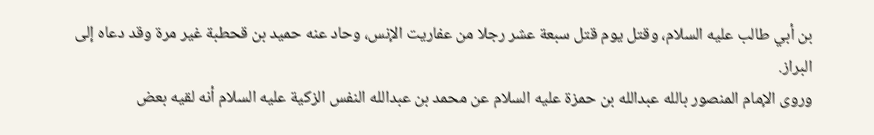بن أبي طالب عليه السلام، وقتل يوم قتل سبعة عشر رجلا من عفاريت الإنس، وحاد عنه حميد بن قحطبة غير مرة وقد دعاه إلى البراز.
وروى الإمام المنصور بالله عبدالله بن حمزة عليه السلام عن محمد بن عبدالله النفس الزكية عليه السلام أنه لقيه بعض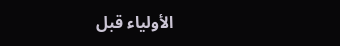الأولياء قبل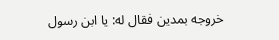خروجه بمدين فقال له: يا ابن رسول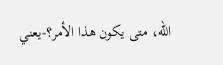الله، متى يكون هذا الأمر؟-يعني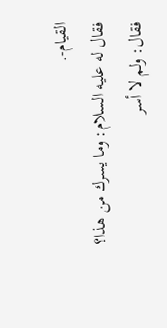القيام-.
فقال له عليه السلام: وما يسرك من هذا؟
فقال: ولم لا أسر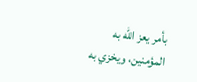بأمر يعز الله به المؤمنين، ويخزي به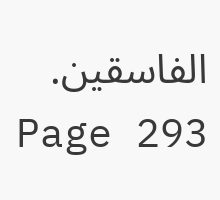الفاسقين.
Page 293